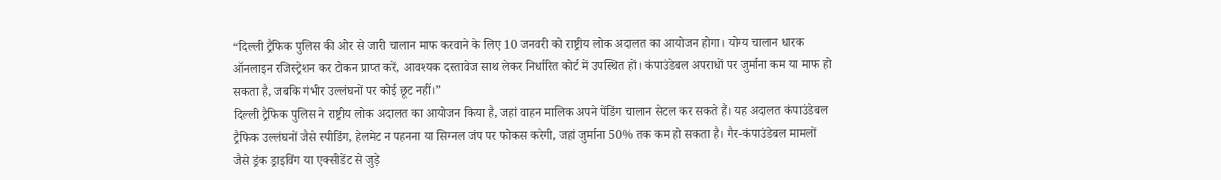“दिल्ली ट्रैफिक पुलिस की ओर से जारी चालान माफ करवाने के लिए 10 जनवरी को राष्ट्रीय लोक अदालत का आयोजन होगा। योग्य चालान धारक ऑनलाइन रजिस्ट्रेशन कर टोकन प्राप्त करें, आवश्यक दस्तावेज साथ लेकर निर्धारित कोर्ट में उपस्थित हों। कंपाउंडेबल अपराधों पर जुर्माना कम या माफ हो सकता है, जबकि गंभीर उल्लंघनों पर कोई छूट नहीं।”
दिल्ली ट्रैफिक पुलिस ने राष्ट्रीय लोक अदालत का आयोजन किया है, जहां वाहन मालिक अपने पेंडिंग चालान सेटल कर सकते हैं। यह अदालत कंपाउंडेबल ट्रैफिक उल्लंघनों जैसे स्पीडिंग, हेलमेट न पहनना या सिग्नल जंप पर फोकस करेगी, जहां जुर्माना 50% तक कम हो सकता है। गैर-कंपाउंडेबल मामलों जैसे ड्रंक ड्राइविंग या एक्सीडेंट से जुड़े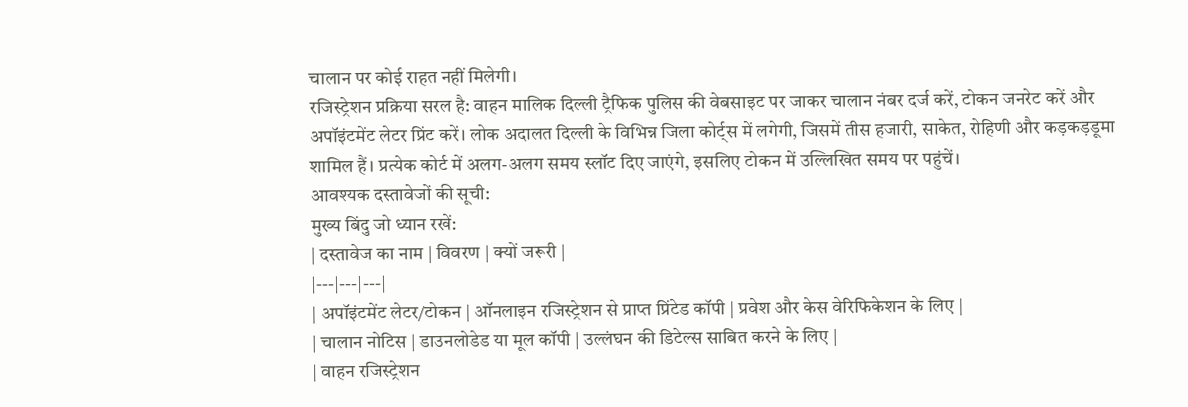चालान पर कोई राहत नहीं मिलेगी।
रजिस्ट्रेशन प्रक्रिया सरल है: वाहन मालिक दिल्ली ट्रैफिक पुलिस की वेबसाइट पर जाकर चालान नंबर दर्ज करें, टोकन जनरेट करें और अपॉइंटमेंट लेटर प्रिंट करें। लोक अदालत दिल्ली के विभिन्न जिला कोर्ट्स में लगेगी, जिसमें तीस हजारी, साकेत, रोहिणी और कड़कड़डूमा शामिल हैं। प्रत्येक कोर्ट में अलग-अलग समय स्लॉट दिए जाएंगे, इसलिए टोकन में उल्लिखित समय पर पहुंचें।
आवश्यक दस्तावेजों की सूची:
मुख्य बिंदु जो ध्यान रखें:
| दस्तावेज का नाम | विवरण | क्यों जरूरी |
|---|---|---|
| अपॉइंटमेंट लेटर/टोकन | ऑनलाइन रजिस्ट्रेशन से प्राप्त प्रिंटेड कॉपी | प्रवेश और केस वेरिफिकेशन के लिए |
| चालान नोटिस | डाउनलोडेड या मूल कॉपी | उल्लंघन की डिटेल्स साबित करने के लिए |
| वाहन रजिस्ट्रेशन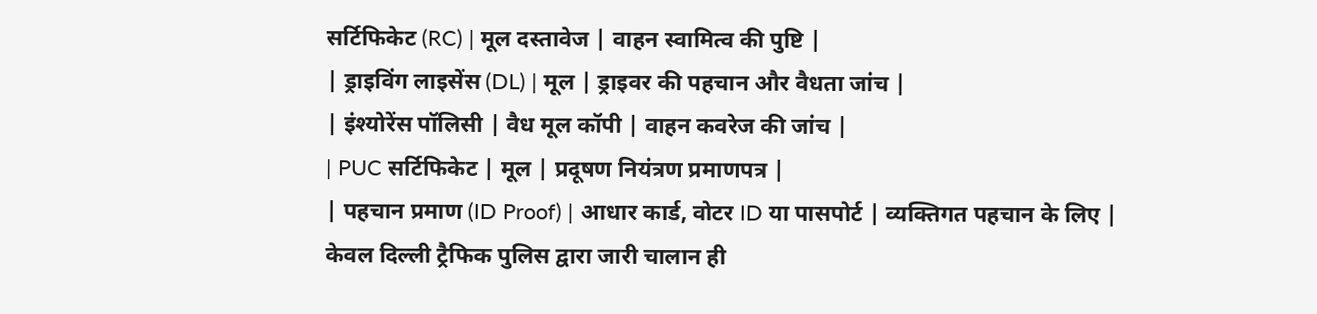सर्टिफिकेट (RC) | मूल दस्तावेज | वाहन स्वामित्व की पुष्टि |
| ड्राइविंग लाइसेंस (DL) | मूल | ड्राइवर की पहचान और वैधता जांच |
| इंश्योरेंस पॉलिसी | वैध मूल कॉपी | वाहन कवरेज की जांच |
| PUC सर्टिफिकेट | मूल | प्रदूषण नियंत्रण प्रमाणपत्र |
| पहचान प्रमाण (ID Proof) | आधार कार्ड, वोटर ID या पासपोर्ट | व्यक्तिगत पहचान के लिए |
केवल दिल्ली ट्रैफिक पुलिस द्वारा जारी चालान ही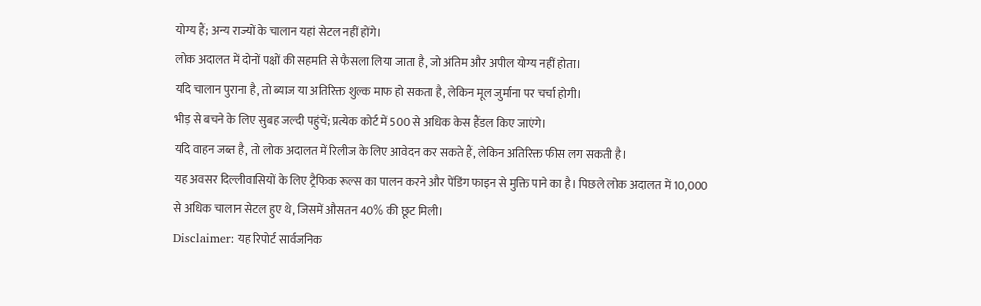योग्य हैं; अन्य राज्यों के चालान यहां सेटल नहीं होंगे।
लोक अदालत में दोनों पक्षों की सहमति से फैसला लिया जाता है, जो अंतिम और अपील योग्य नहीं होता।
यदि चालान पुराना है, तो ब्याज या अतिरिक्त शुल्क माफ हो सकता है, लेकिन मूल जुर्माना पर चर्चा होगी।
भीड़ से बचने के लिए सुबह जल्दी पहुंचें; प्रत्येक कोर्ट में 500 से अधिक केस हैंडल किए जाएंगे।
यदि वाहन जब्त है, तो लोक अदालत में रिलीज के लिए आवेदन कर सकते हैं, लेकिन अतिरिक्त फीस लग सकती है।
यह अवसर दिल्लीवासियों के लिए ट्रैफिक रूल्स का पालन करने और पेंडिंग फाइन से मुक्ति पाने का है। पिछले लोक अदालत में 10,000 से अधिक चालान सेटल हुए थे, जिसमें औसतन 40% की छूट मिली।
Disclaimer: यह रिपोर्ट सार्वजनिक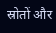स्रोतों और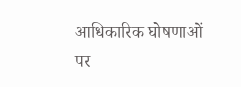आधिकारिक घोषणाओं पर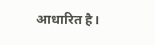आधारित है।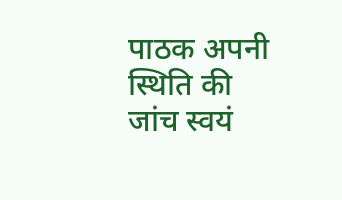पाठक अपनी स्थिति की जांच स्वयं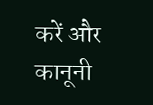करें और कानूनी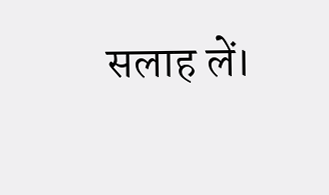सलाह लें।